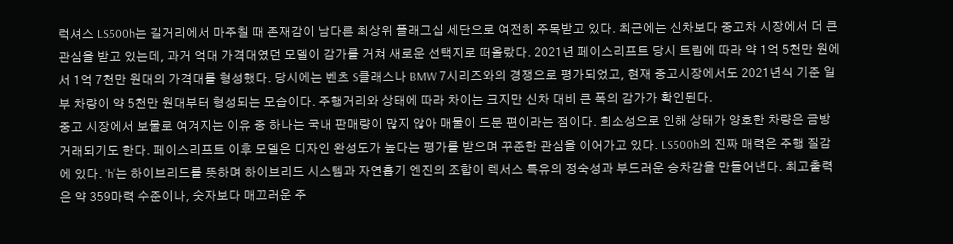럭셔스 LS500h는 길거리에서 마주칠 때 존재감이 남다른 최상위 플래그십 세단으로 여전히 주목받고 있다. 최근에는 신차보다 중고차 시장에서 더 큰 관심을 받고 있는데, 과거 억대 가격대였던 모델이 감가를 거쳐 새로운 선택지로 떠올랐다. 2021년 페이스리프트 당시 트림에 따라 약 1억 5천만 원에서 1억 7천만 원대의 가격대를 형성했다. 당시에는 벤츠 S클래스나 BMW 7시리즈와의 경쟁으로 평가되었고, 현재 중고시장에서도 2021년식 기준 일부 차량이 약 5천만 원대부터 형성되는 모습이다. 주행거리와 상태에 따라 차이는 크지만 신차 대비 큰 폭의 감가가 확인된다.
중고 시장에서 보물로 여겨지는 이유 중 하나는 국내 판매량이 많지 않아 매물이 드문 편이라는 점이다. 희소성으로 인해 상태가 양호한 차량은 금방 거래되기도 한다. 페이스리프트 이후 모델은 디자인 완성도가 높다는 평가를 받으며 꾸준한 관심을 이어가고 있다. LS500h의 진짜 매력은 주행 질감에 있다. ‘h’는 하이브리드를 뜻하며 하이브리드 시스템과 자연흡기 엔진의 조합이 렉서스 특유의 정숙성과 부드러운 승차감을 만들어낸다. 최고출력은 약 359마력 수준이나, 숫자보다 매끄러운 주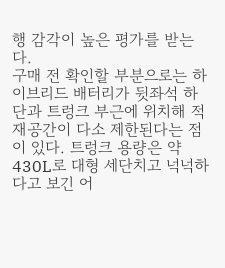행 감각이 높은 평가를 받는다.
구매 전 확인할 부분으로는 하이브리드 배터리가 뒷좌석 하단과 트렁크 부근에 위치해 적재공간이 다소 제한된다는 점이 있다. 트렁크 용량은 약 430L로 대형 세단치고 넉넉하다고 보긴 어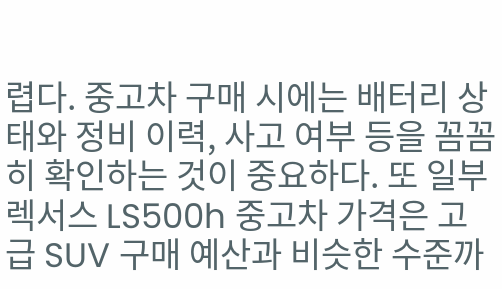렵다. 중고차 구매 시에는 배터리 상태와 정비 이력, 사고 여부 등을 꼼꼼히 확인하는 것이 중요하다. 또 일부 렉서스 LS500h 중고차 가격은 고급 SUV 구매 예산과 비슷한 수준까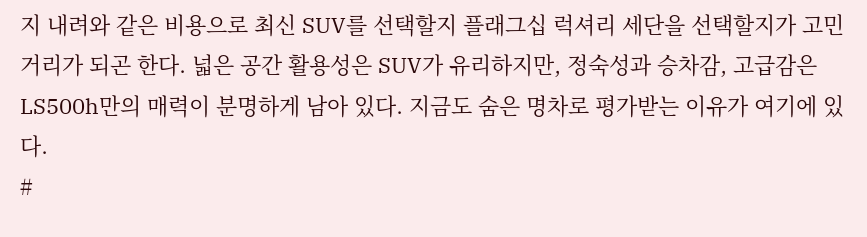지 내려와 같은 비용으로 최신 SUV를 선택할지 플래그십 럭셔리 세단을 선택할지가 고민거리가 되곤 한다. 넓은 공간 활용성은 SUV가 유리하지만, 정숙성과 승차감, 고급감은 LS500h만의 매력이 분명하게 남아 있다. 지금도 숨은 명차로 평가받는 이유가 여기에 있다.
#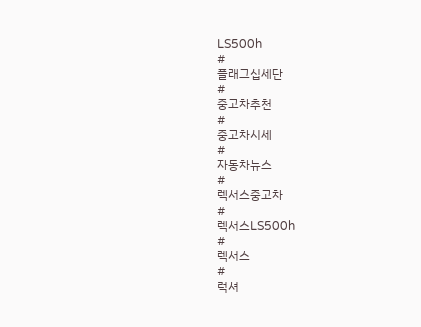LS500h
#
플래그십세단
#
중고차추천
#
중고차시세
#
자동차뉴스
#
렉서스중고차
#
렉서스LS500h
#
렉서스
#
럭셔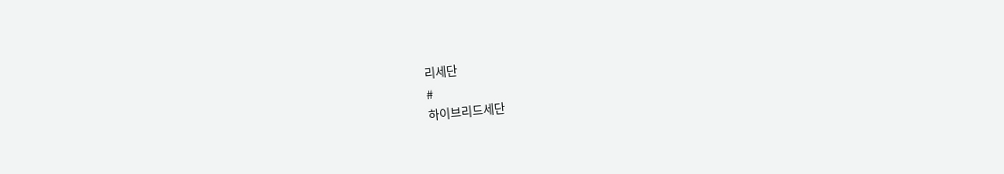리세단
#
하이브리드세단